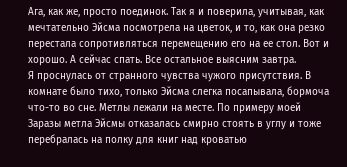Ага, как же, просто поединок. Так я и поверила, учитывая, как мечтательно Эйсма посмотрела на цветок, и то, как она резко перестала сопротивляться перемещению его на ее стол. Вот и хорошо. А сейчас спать. Все остальное выясним завтра.
Я проснулась от странного чувства чужого присутствия. В комнате было тихо, только Эйсма слегка посапывала, бормоча что-то во сне. Метлы лежали на месте. По примеру моей Заразы метла Эйсмы отказалась смирно стоять в углу и тоже перебралась на полку для книг над кроватью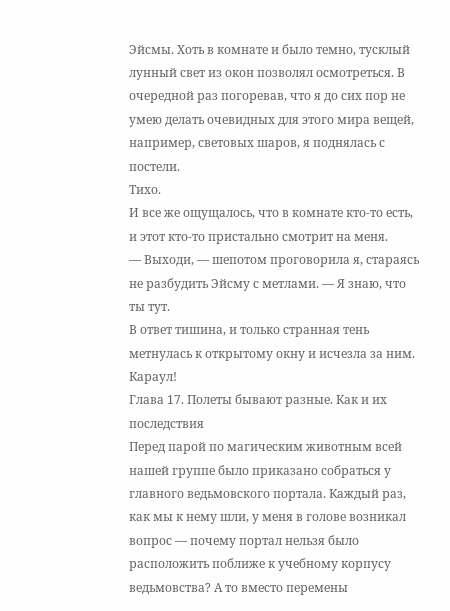Эйсмы. Хоть в комнате и было темно, тусклый лунный свет из окон позволял осмотреться. В очередной раз погоревав, что я до сих пор не умею делать очевидных для этого мира вещей, например, световых шаров, я поднялась с постели.
Тихо.
И все же ощущалось, что в комнате кто-то есть, и этот кто-то пристально смотрит на меня.
— Выходи, — шепотом проговорила я, стараясь не разбудить Эйсму с метлами. — Я знаю, что ты тут.
В ответ тишина, и только странная тень метнулась к открытому окну и исчезла за ним.
Караул!
Глава 17. Полеты бывают разные. Как и их последствия
Перед парой по магическим животным всей нашей группе было приказано собраться у главного ведьмовского портала. Каждый раз, как мы к нему шли, у меня в голове возникал вопрос — почему портал нельзя было расположить поближе к учебному корпусу ведьмовства? А то вместо перемены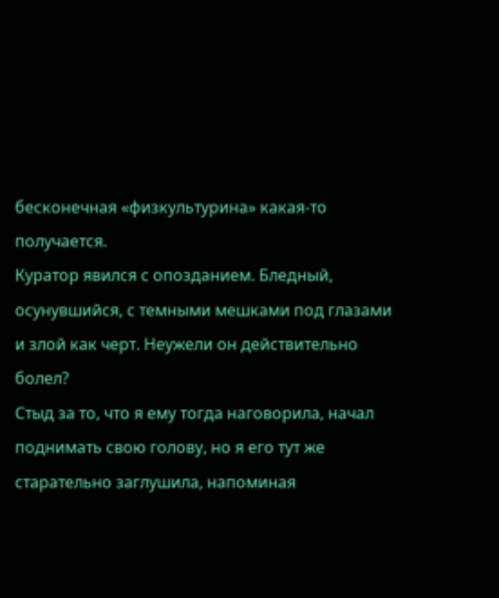бесконечная «физкультурина» какая-то получается.
Куратор явился с опозданием. Бледный, осунувшийся, с темными мешками под глазами и злой как черт. Неужели он действительно болел?
Стыд за то, что я ему тогда наговорила, начал поднимать свою голову, но я его тут же старательно заглушила, напоминая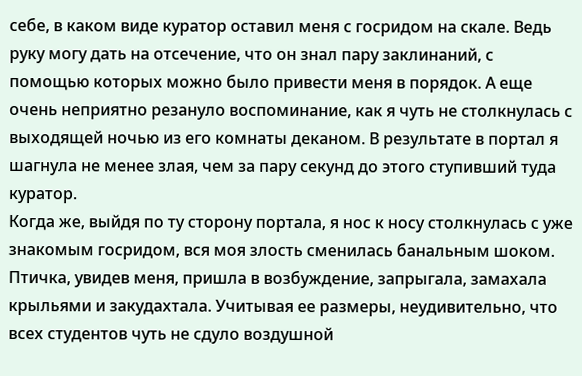себе, в каком виде куратор оставил меня с госридом на скале. Ведь руку могу дать на отсечение, что он знал пару заклинаний, с помощью которых можно было привести меня в порядок. А еще очень неприятно резануло воспоминание, как я чуть не столкнулась с выходящей ночью из его комнаты деканом. В результате в портал я шагнула не менее злая, чем за пару секунд до этого ступивший туда куратор.
Когда же, выйдя по ту сторону портала, я нос к носу столкнулась с уже знакомым госридом, вся моя злость сменилась банальным шоком. Птичка, увидев меня, пришла в возбуждение, запрыгала, замахала крыльями и закудахтала. Учитывая ее размеры, неудивительно, что всех студентов чуть не сдуло воздушной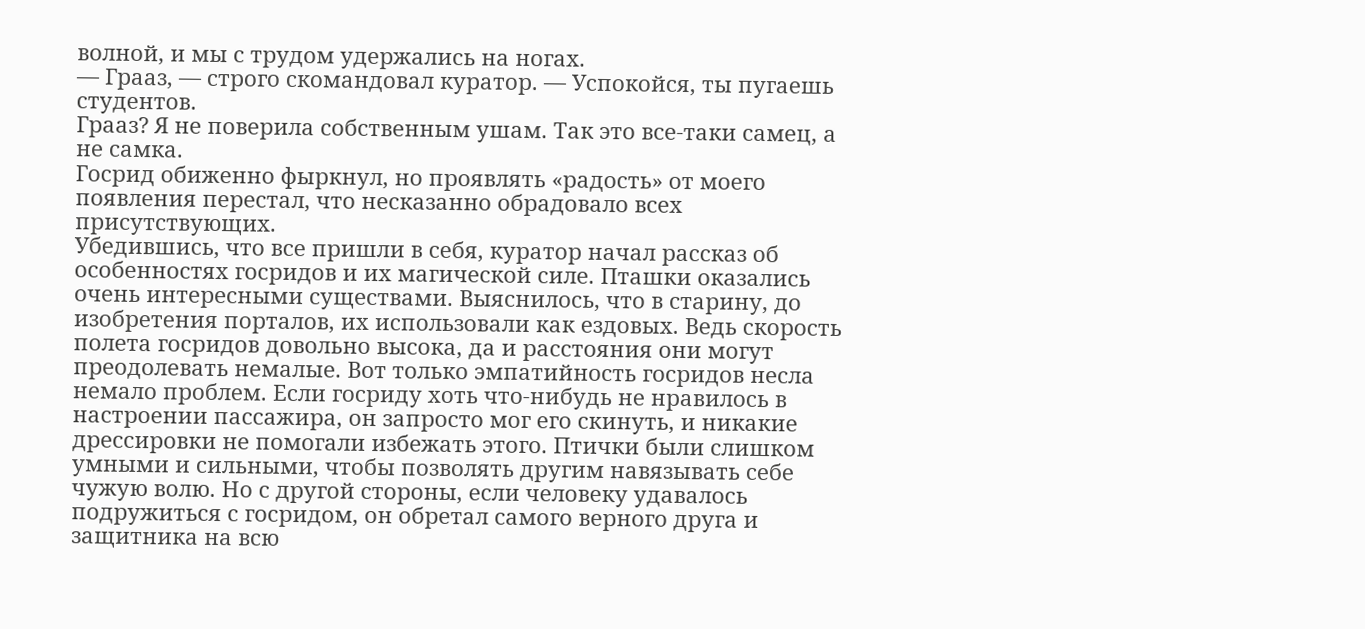волной, и мы с трудом удержались на ногах.
— Грааз, — строго скомандовал куратор. — Успокойся, ты пугаешь студентов.
Грааз? Я не поверила собственным ушам. Так это все-таки самец, а не самка.
Госрид обиженно фыркнул, но проявлять «радость» от моего появления перестал, что несказанно обрадовало всех присутствующих.
Убедившись, что все пришли в себя, куратор начал рассказ об особенностях госридов и их магической силе. Пташки оказались очень интересными существами. Выяснилось, что в старину, до изобретения порталов, их использовали как ездовых. Ведь скорость полета госридов довольно высока, да и расстояния они могут преодолевать немалые. Вот только эмпатийность госридов несла немало проблем. Если госриду хоть что-нибудь не нравилось в настроении пассажира, он запросто мог его скинуть, и никакие дрессировки не помогали избежать этого. Птички были слишком умными и сильными, чтобы позволять другим навязывать себе чужую волю. Но с другой стороны, если человеку удавалось подружиться с госридом, он обретал самого верного друга и защитника на всю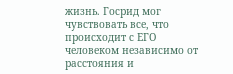жизнь. Госрид мог чувствовать все, что происходит с ЕГО человеком независимо от расстояния и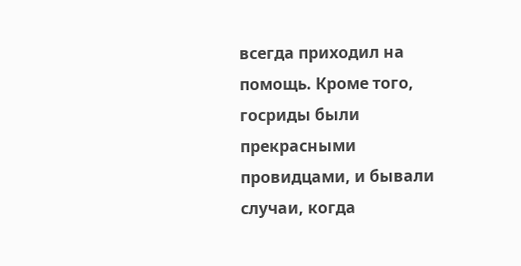всегда приходил на помощь. Кроме того, госриды были прекрасными провидцами, и бывали случаи, когда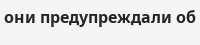они предупреждали об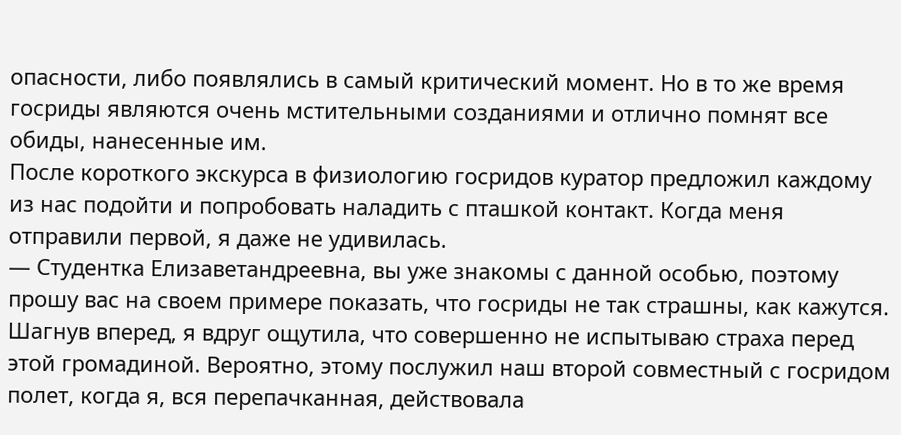опасности, либо появлялись в самый критический момент. Но в то же время госриды являются очень мстительными созданиями и отлично помнят все обиды, нанесенные им.
После короткого экскурса в физиологию госридов куратор предложил каждому из нас подойти и попробовать наладить с пташкой контакт. Когда меня отправили первой, я даже не удивилась.
— Студентка Елизаветандреевна, вы уже знакомы с данной особью, поэтому прошу вас на своем примере показать, что госриды не так страшны, как кажутся.
Шагнув вперед, я вдруг ощутила, что совершенно не испытываю страха перед этой громадиной. Вероятно, этому послужил наш второй совместный с госридом полет, когда я, вся перепачканная, действовала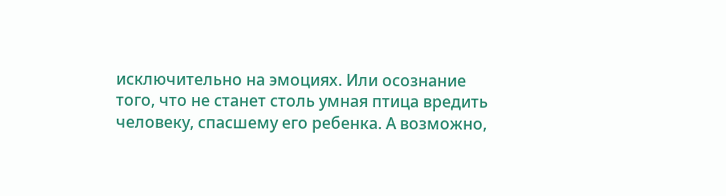исключительно на эмоциях. Или осознание того, что не станет столь умная птица вредить человеку, спасшему его ребенка. А возможно,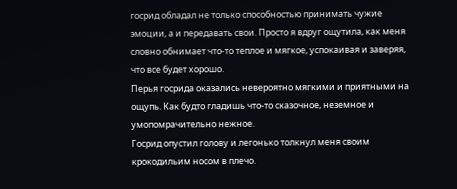госрид обладал не только способностью принимать чужие эмоции, а и передавать свои. Просто я вдруг ощутила, как меня словно обнимает что-то теплое и мягкое, успокаивая и заверяя, что все будет хорошо.
Перья госрида оказались невероятно мягкими и приятными на ощупь. Как будто гладишь что-то сказочное, неземное и умопомрачительно нежное.
Госрид опустил голову и легонько толкнул меня своим крокодильим носом в плечо.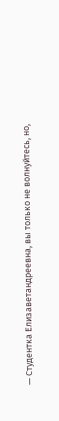— Студентка Елизаветандреевна, вы только не волнуйтесь, но,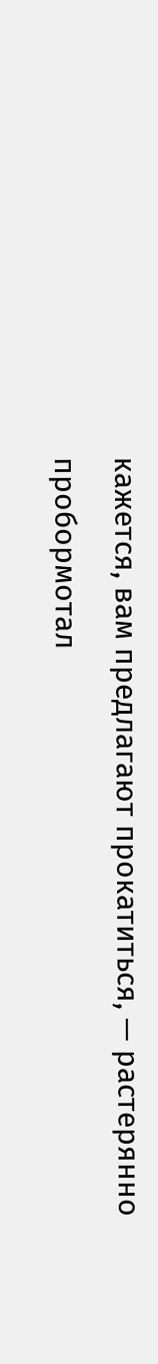кажется, вам предлагают прокатиться, — растерянно пробормотал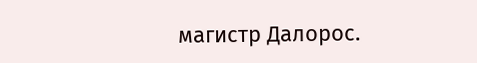магистр Далорос.